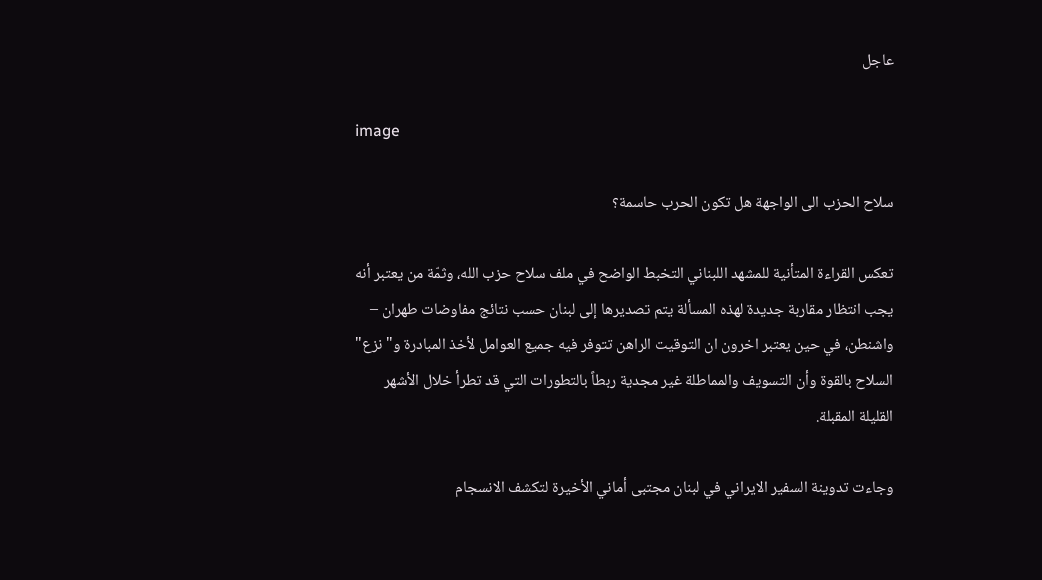عاجل

image

سلاح الحزب الى الواجهة هل تكون الحرب حاسمة؟

تعكس القراءة المتأنية للمشهد اللبناني التخبط الواضح في ملف سلاح حزب الله، وثمّة من يعتبر أنه يجب انتظار مقاربة جديدة لهذه المسألة يتم تصديرها إلى لبنان حسب نتائج مفاوضات طهران – واشنطن، في حين يعتبر اخرون ان التوقيت الراهن تتوفر فيه جميع العوامل لأخذ المبادرة و"نزع" السلاح بالقوة وأن التسويف والمماطلة غير مجدية ربطاً بالتطورات التي قد تطرأ خلال الأشهر القليلة المقبلة.

وجاءت تدوينة السفير الايراني في لبنان مجتبى أماني الأخيرة لتكشف الانسجام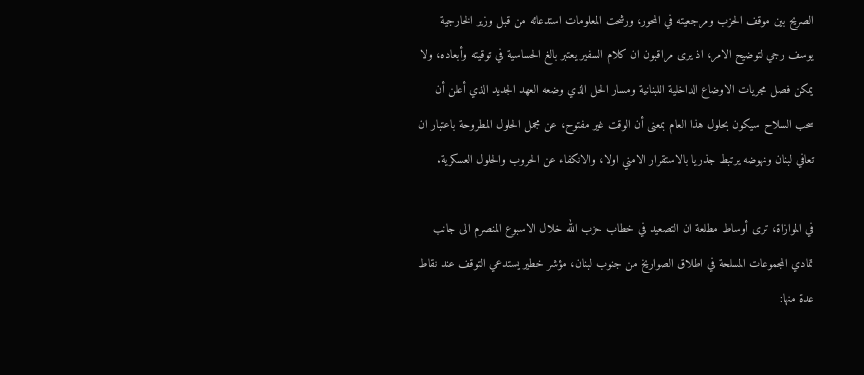الصريح بين موقف الحزب ومرجعيته في المحور، ورشحت المعلومات استدعائه من قبل وزير الخارجية يوسف رجي لتوضيح الامر، اذ يرى مراقبون ان كلام السفير يعتبر بالغ الحساسية في توقيته وأبعاده، ولا يمكن فصل مجريات الاوضاع الداخلية اللبنانية ومسار الحل الذي وضعه العهد الجديد الذي أعلن أن سحب السلاح سيكون بحلول هذا العام بمعنى أن الوقت غير مفتوح، عن مجمل الحلول المطروحة باعتبار ان تعافي لبنان ونهوضه يرتبط جذريا بالاستقرار الامني اولا، والانكفاء عن الحروب والحلول العسكرية.

في الموازاة، ترى أوساط مطلعة ان التصعيد في خطاب حزب الله خلال الاسبوع المنصرم الى جانب تمادي المجموعات المسلحة في اطلاق الصواريخ من جنوب لبنان، مؤشر خطير يستدعي التوقف عند نقاط عدة منها: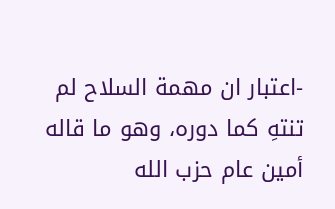-اعتبار ان مهمة السلاح لم تنتهِ كما دوره، وهو ما قاله أمين عام حزب الله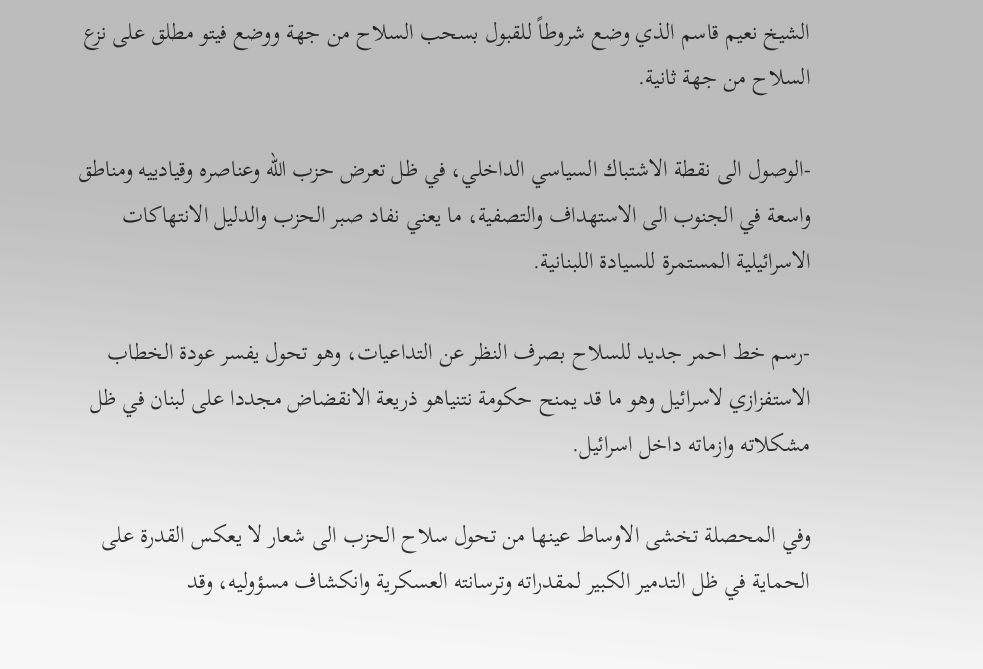الشيخ نعيم قاسم الذي وضع شروطاً للقبول بسحب السلاح من جهة ووضع فيتو مطلق على نزع السلاح من جهة ثانية.

-الوصول الى نقطة الاشتباك السياسي الداخلي، في ظل تعرض حزب الله وعناصره وقيادييه ومناطق واسعة في الجنوب الى الاستهداف والتصفية، ما يعني نفاد صبر الحزب والدليل الانتهاكات الاسرائيلية المستمرة للسيادة اللبنانية.

-رسم خط احمر جديد للسلاح بصرف النظر عن التداعيات، وهو تحول يفسر عودة الخطاب الاستفزازي لاسرائيل وهو ما قد يمنح حكومة نتنياهو ذريعة الانقضاض مجددا على لبنان في ظل مشكلاته وازماته داخل اسرائيل.

وفي المحصلة تخشى الاوساط عينها من تحول سلاح الحزب الى شعار لا يعكس القدرة على الحماية في ظل التدمير الكبير لمقدراته وترسانته العسكرية وانكشاف مسؤوليه، وقد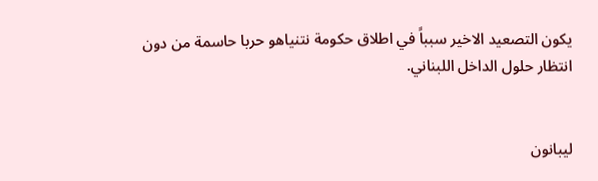يكون التصعيد الاخير سبباً في اطلاق حكومة نتنياهو حربا حاسمة من دون انتظار حلول الداخل اللبناني.


ليبانون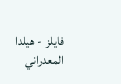فايلز  - هيلدا المعدراني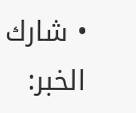• شارك الخبر: